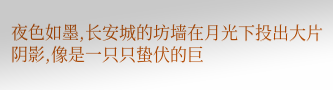夜色如墨,长安城的坊墙在月光下投出大片阴影,像是一只只蛰伏的巨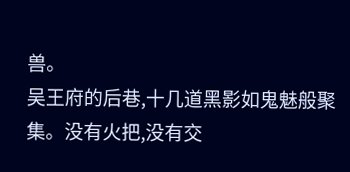兽。
吴王府的后巷,十几道黑影如鬼魅般聚集。没有火把,没有交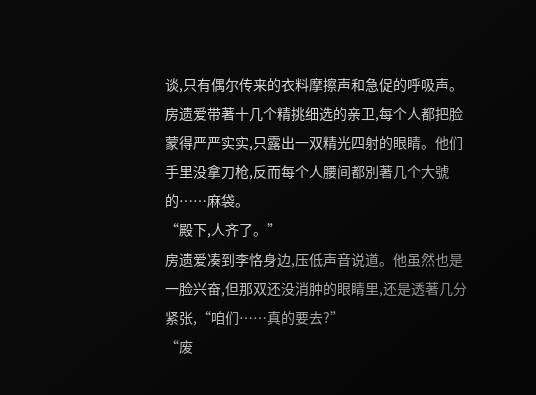谈,只有偶尔传来的衣料摩擦声和急促的呼吸声。
房遗爱带著十几个精挑细选的亲卫,每个人都把脸蒙得严严实实,只露出一双精光四射的眼睛。他们手里没拿刀枪,反而每个人腰间都別著几个大號的……麻袋。
“殿下,人齐了。”
房遗爱凑到李恪身边,压低声音说道。他虽然也是一脸兴奋,但那双还没消肿的眼睛里,还是透著几分紧张,“咱们……真的要去?”
“废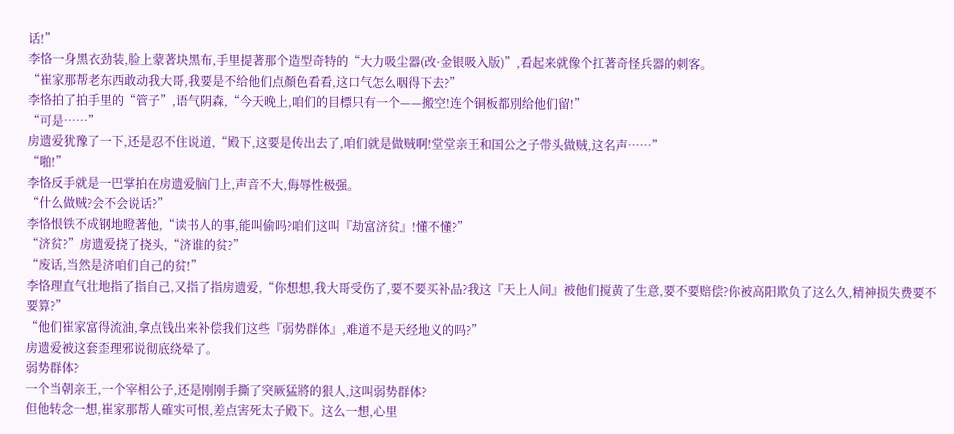话!”
李恪一身黑衣劲装,脸上蒙著块黑布,手里提著那个造型奇特的“大力吸尘器(改·金银吸入版)”,看起来就像个扛著奇怪兵器的刺客。
“崔家那帮老东西敢动我大哥,我要是不给他们点顏色看看,这口气怎么咽得下去?”
李恪拍了拍手里的“管子”,语气阴森,“今天晚上,咱们的目標只有一个——搬空!连个铜板都別给他们留!”
“可是……”
房遗爱犹豫了一下,还是忍不住说道,“殿下,这要是传出去了,咱们就是做贼啊!堂堂亲王和国公之子带头做贼,这名声……”
“啪!”
李恪反手就是一巴掌拍在房遗爱脑门上,声音不大,侮辱性极强。
“什么做贼?会不会说话?”
李恪恨铁不成钢地瞪著他,“读书人的事,能叫偷吗?咱们这叫『劫富济贫』!懂不懂?”
“济贫?”房遗爱挠了挠头,“济谁的贫?”
“废话,当然是济咱们自己的贫!”
李恪理直气壮地指了指自己,又指了指房遗爱,“你想想,我大哥受伤了,要不要买补品?我这『天上人间』被他们搅黄了生意,要不要赔偿?你被高阳欺负了这么久,精神损失费要不要算?”
“他们崔家富得流油,拿点钱出来补偿我们这些『弱势群体』,难道不是天经地义的吗?”
房遗爱被这套歪理邪说彻底绕晕了。
弱势群体?
一个当朝亲王,一个宰相公子,还是刚刚手撕了突厥猛將的狠人,这叫弱势群体?
但他转念一想,崔家那帮人確实可恨,差点害死太子殿下。这么一想,心里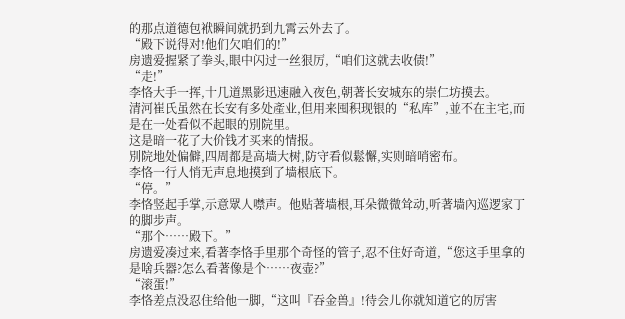的那点道德包袱瞬间就扔到九霄云外去了。
“殿下说得对!他们欠咱们的!”
房遗爱握紧了拳头,眼中闪过一丝狠厉,“咱们这就去收债!”
“走!”
李恪大手一挥,十几道黑影迅速融入夜色,朝著长安城东的崇仁坊摸去。
清河崔氏虽然在长安有多处產业,但用来囤积现银的“私库”,並不在主宅,而是在一处看似不起眼的別院里。
这是暗一花了大价钱才买来的情报。
別院地处偏僻,四周都是高墙大树,防守看似鬆懈,实则暗哨密布。
李恪一行人悄无声息地摸到了墙根底下。
“停。”
李恪竖起手掌,示意眾人噤声。他贴著墙根,耳朵微微耸动,听著墙內巡逻家丁的脚步声。
“那个……殿下。”
房遗爱凑过来,看著李恪手里那个奇怪的管子,忍不住好奇道,“您这手里拿的是啥兵器?怎么看著像是个……夜壶?”
“滚蛋!”
李恪差点没忍住给他一脚,“这叫『吞金兽』!待会儿你就知道它的厉害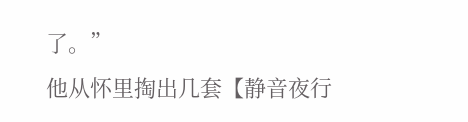了。”
他从怀里掏出几套【静音夜行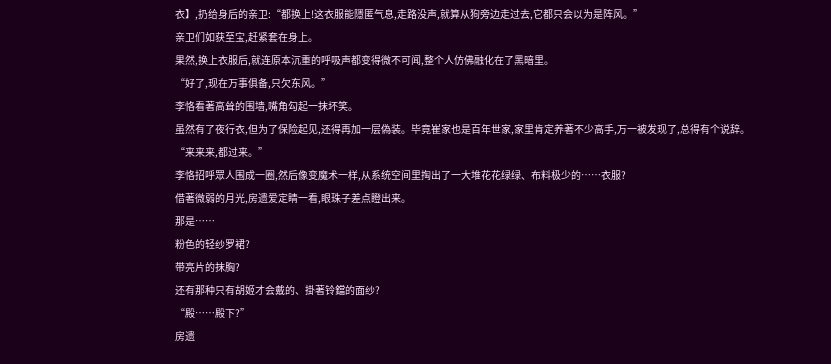衣】,扔给身后的亲卫:“都换上!这衣服能隱匿气息,走路没声,就算从狗旁边走过去,它都只会以为是阵风。”
亲卫们如获至宝,赶紧套在身上。
果然,换上衣服后,就连原本沉重的呼吸声都变得微不可闻,整个人仿佛融化在了黑暗里。
“好了,现在万事俱备,只欠东风。”
李恪看著高耸的围墙,嘴角勾起一抹坏笑。
虽然有了夜行衣,但为了保险起见,还得再加一层偽装。毕竟崔家也是百年世家,家里肯定养著不少高手,万一被发现了,总得有个说辞。
“来来来,都过来。”
李恪招呼眾人围成一圈,然后像变魔术一样,从系统空间里掏出了一大堆花花绿绿、布料极少的……衣服?
借著微弱的月光,房遗爱定睛一看,眼珠子差点瞪出来。
那是……
粉色的轻纱罗裙?
带亮片的抹胸?
还有那种只有胡姬才会戴的、掛著铃鐺的面纱?
“殿……殿下?”
房遗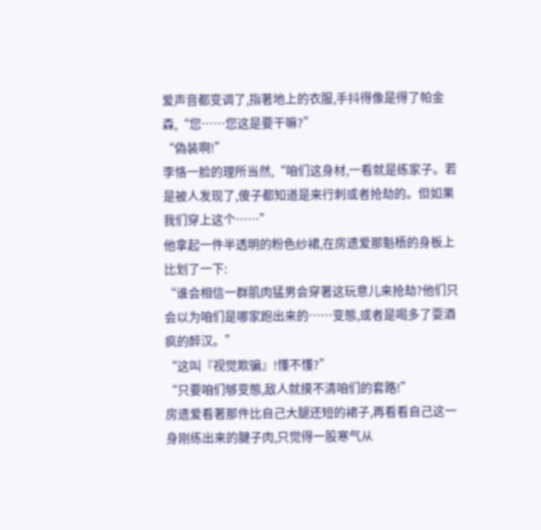爱声音都变调了,指著地上的衣服,手抖得像是得了帕金森,“您……您这是要干嘛?”
“偽装啊!”
李恪一脸的理所当然,“咱们这身材,一看就是练家子。若是被人发现了,傻子都知道是来行刺或者抢劫的。但如果我们穿上这个……”
他拿起一件半透明的粉色纱裙,在房遗爱那魁梧的身板上比划了一下:
“谁会相信一群肌肉猛男会穿著这玩意儿来抢劫?他们只会以为咱们是哪家跑出来的……变態,或者是喝多了耍酒疯的醉汉。”
“这叫『视觉欺骗』!懂不懂?”
“只要咱们够变態,敌人就摸不清咱们的套路!”
房遗爱看著那件比自己大腿还短的裙子,再看看自己这一身刚练出来的腱子肉,只觉得一股寒气从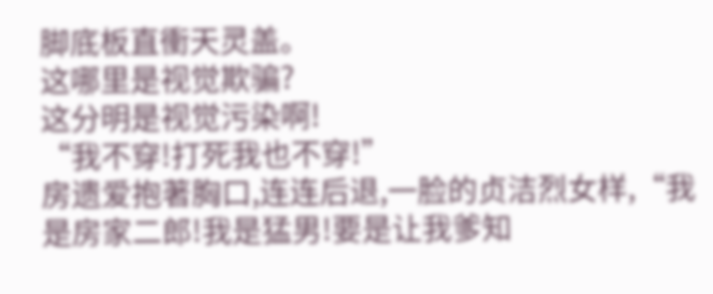脚底板直衝天灵盖。
这哪里是视觉欺骗?
这分明是视觉污染啊!
“我不穿!打死我也不穿!”
房遗爱抱著胸口,连连后退,一脸的贞洁烈女样,“我是房家二郎!我是猛男!要是让我爹知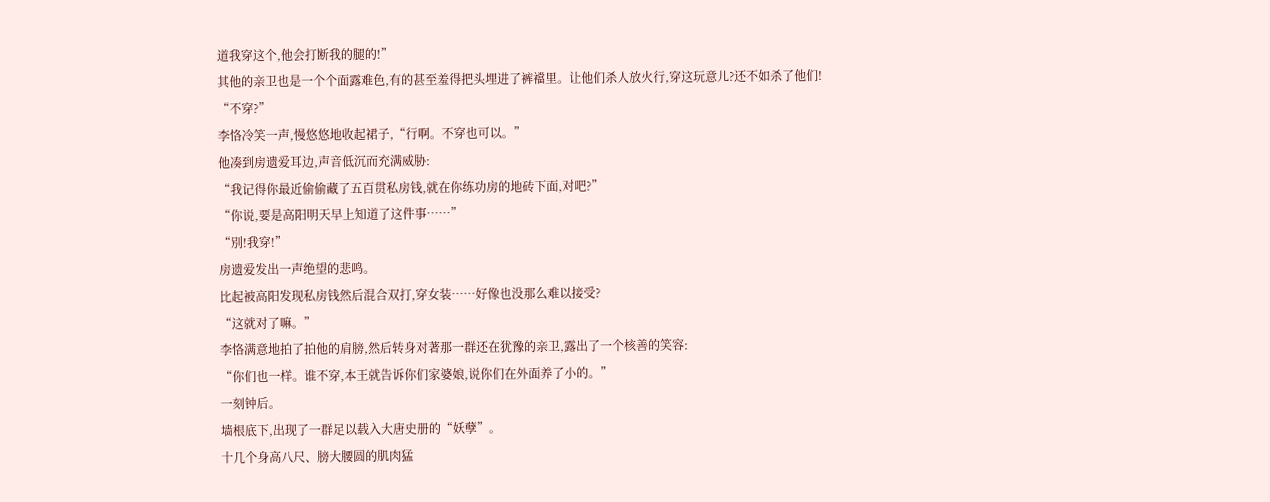道我穿这个,他会打断我的腿的!”
其他的亲卫也是一个个面露难色,有的甚至羞得把头埋进了裤襠里。让他们杀人放火行,穿这玩意儿?还不如杀了他们!
“不穿?”
李恪冷笑一声,慢悠悠地收起裙子,“行啊。不穿也可以。”
他凑到房遗爱耳边,声音低沉而充满威胁:
“我记得你最近偷偷藏了五百贯私房钱,就在你练功房的地砖下面,对吧?”
“你说,要是高阳明天早上知道了这件事……”
“別!我穿!”
房遗爱发出一声绝望的悲鸣。
比起被高阳发现私房钱然后混合双打,穿女装……好像也没那么难以接受?
“这就对了嘛。”
李恪满意地拍了拍他的肩膀,然后转身对著那一群还在犹豫的亲卫,露出了一个核善的笑容:
“你们也一样。谁不穿,本王就告诉你们家婆娘,说你们在外面养了小的。”
一刻钟后。
墙根底下,出现了一群足以载入大唐史册的“妖孽”。
十几个身高八尺、膀大腰圆的肌肉猛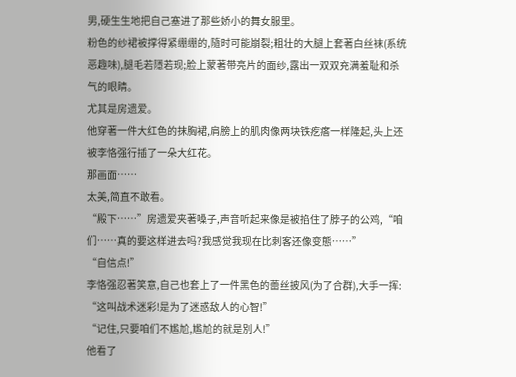男,硬生生地把自己塞进了那些娇小的舞女服里。
粉色的纱裙被撑得紧绷绷的,隨时可能崩裂;粗壮的大腿上套著白丝袜(系统恶趣味),腿毛若隱若现;脸上蒙著带亮片的面纱,露出一双双充满羞耻和杀气的眼睛。
尤其是房遗爱。
他穿著一件大红色的抹胸裙,肩膀上的肌肉像两块铁疙瘩一样隆起,头上还被李恪强行插了一朵大红花。
那画面……
太美,简直不敢看。
“殿下……”房遗爱夹著嗓子,声音听起来像是被掐住了脖子的公鸡,“咱们……真的要这样进去吗?我感觉我现在比刺客还像变態……”
“自信点!”
李恪强忍著笑意,自己也套上了一件黑色的蕾丝披风(为了合群),大手一挥:
“这叫战术迷彩!是为了迷惑敌人的心智!”
“记住,只要咱们不尷尬,尷尬的就是別人!”
他看了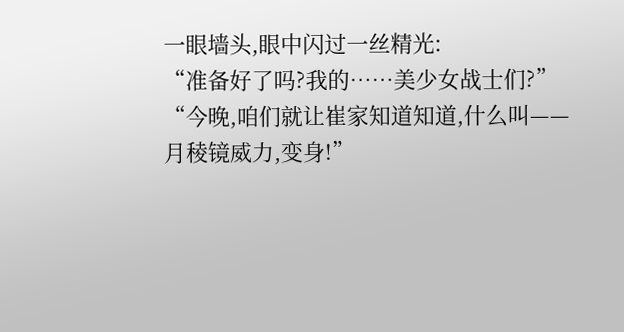一眼墙头,眼中闪过一丝精光:
“准备好了吗?我的……美少女战士们?”
“今晚,咱们就让崔家知道知道,什么叫——月稜镜威力,变身!”